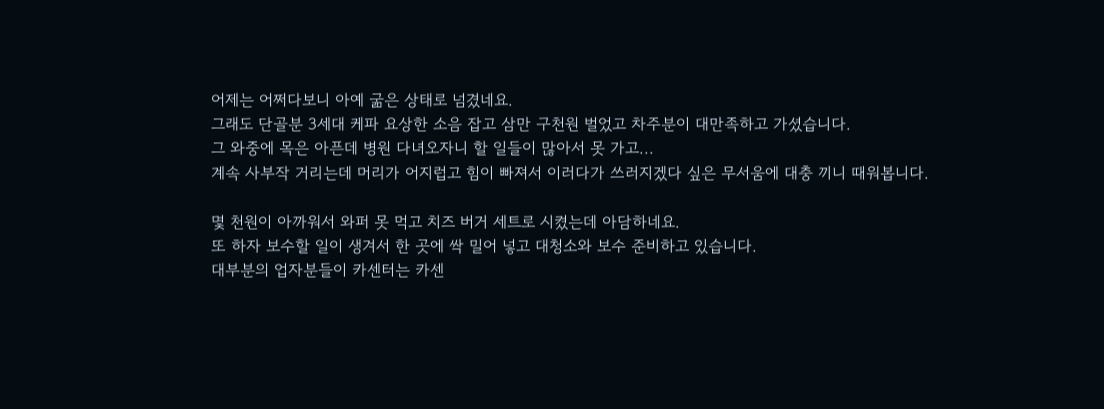어제는 어쩌다보니 아예 굶은 상태로 넘겼네요.
그래도 단골분 3세대 케파 요상한 소음 잡고 삼만 구천원 벌었고 차주분이 대만족하고 가셨습니다.
그 와중에 목은 아픈데 병원 다녀오자니 할 일들이 많아서 못 가고...
계속 사부작 거리는데 머리가 어지럽고 힘이 빠져서 이러다가 쓰러지겠다 싶은 무서움에 대충 끼니 때워봅니다.

몇 천원이 아까워서 와퍼 못 먹고 치즈 버거 세트로 시켰는데 아담하네요.
또 하자 보수할 일이 생겨서 한 곳에 싹 밀어 넣고 대청소와 보수 준비하고 있습니다.
대부분의 업자분들이 카센터는 카센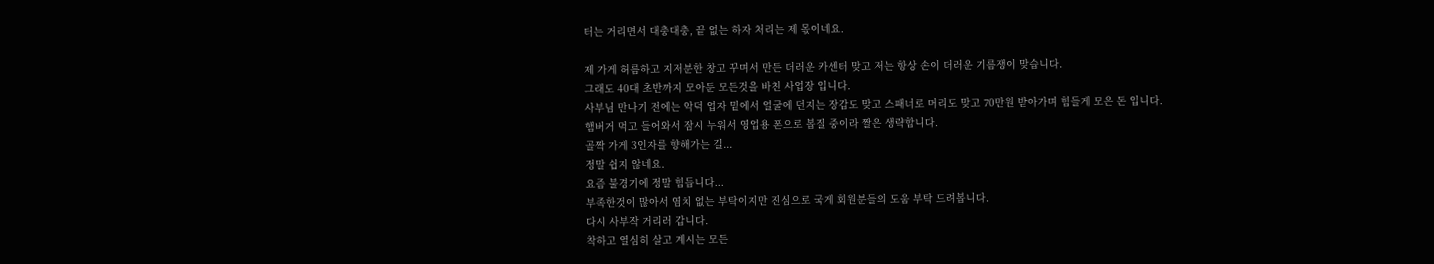터는 거리면서 대충대충, 끝 없는 하자 처리는 제 몫이네요.

제 가게 허름하고 지저분한 창고 꾸며서 만든 더러운 카센터 맞고 저는 항상 손이 더러운 기름쟁이 맞습니다.
그래도 40대 초반까지 모아둔 모든것을 바친 사업장 입니다.
사부님 만나기 전에는 악덕 업자 밑에서 얼굴에 던지는 장갑도 맞고 스패너로 머리도 맞고 70만원 받아가며 힘들게 모은 돈 입니다.
햄버거 먹고 들어와서 잠시 누워서 영업용 폰으로 봅질 중이라 짤은 생략합니다.
골짝 가게 3인자를 향해가는 길...
정말 쉽지 않네요.
요즘 불경기에 정말 힘듭니다...
부족한것이 많아서 염치 없는 부탁이지만 진심으로 국게 회원분들의 도움 부탁 드려봅니다.
다시 사부작 거리러 갑니다.
착하고 열심히 살고 계시는 모든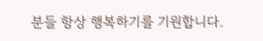분들 항상 행복하기를 기원합니다.